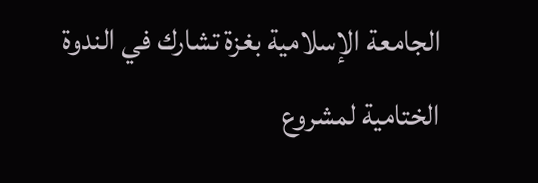الجامعة الإسلامية بغزة تشارك في الندوة الختامية لمشروع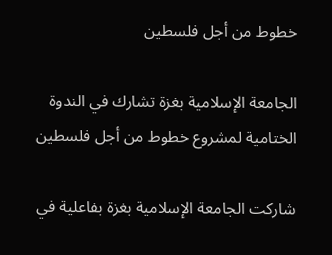خطوط من أجل فلسطين

الجامعة الإسلامية بغزة تشارك في الندوة الختامية لمشروع خطوط من أجل فلسطين

شاركت الجامعة الإسلامية بغزة بفاعلية في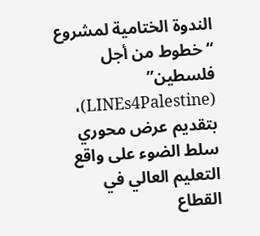الندوة الختامية لمشروع “خطوط من أجل فلسطين” (LINEs4Palestine)، بتقديم عرض محوري سلط الضوء على واقع التعليم العالي في القطاع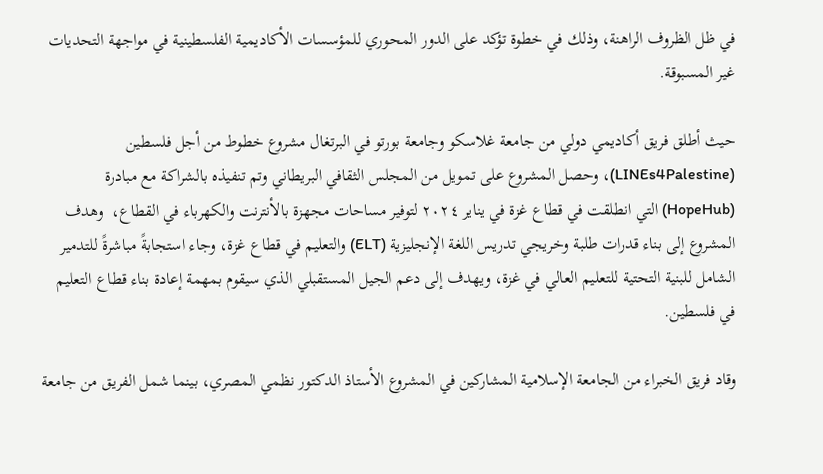في ظل الظروف الراهنة، وذلك في خطوة تؤكد على الدور المحوري للمؤسسات الأكاديمية الفلسطينية في مواجهة التحديات غير المسبوقة.

حيث أطلق فريق أكاديمي دولي من جامعة غلاسكو وجامعة بورتو في البرتغال مشروع خطوط من أجل فلسطين (LINEs4Palestine)، وحصل المشروع على تمويل من المجلس الثقافي البريطاني وتم تنفيذه بالشراكة مع مبادرة (HopeHub) التي انطلقت في قطاع غزة في يناير ٢٠٢٤ لتوفير مساحات مجهزة بالأنترنت والكهرباء في القطاع،  وهدف المشروع إلى بناء قدرات طلبة وخريجي تدريس اللغة الإنجليزية (ELT) والتعليم في قطاع غزة، وجاء استجابةً مباشرةً للتدمير الشامل للبنية التحتية للتعليم العالي في غزة، ويهدف إلى دعم الجيل المستقبلي الذي سيقوم بمهمة إعادة بناء قطاع التعليم في فلسطين.

وقاد فريق الخبراء من الجامعة الإسلامية المشاركين في المشروع الأستاذ الدكتور نظمي المصري، بينما شمل الفريق من جامعة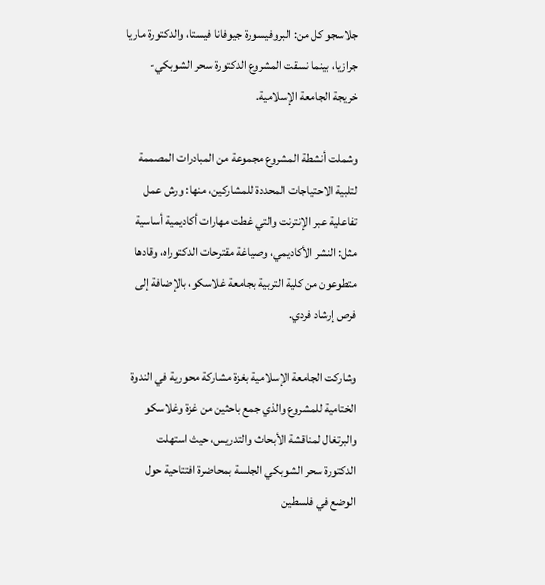جلاسجو كل من: البروفيسورة جيوفانا فيستا، والدكتورة ماريا جرازيا، بينما نسقت المشروع الدكتورة سحر الشوبكي- خريجة الجامعة الإسلامية.

وشملت أنشطة المشروع مجموعة من المبادرات المصممة لتلبية الاحتياجات المحددة للمشاركين، منها: ورش عمل تفاعلية عبر الإنترنت والتي غطت مهارات أكاديمية أساسية مثل: النشر الأكاديمي، وصياغة مقترحات الدكتوراه، وقادها متطوعون من كلية التربية بجامعة غلاسكو، بالإضافة إلى فرص إرشاد فردي.

وشاركت الجامعة الإسلامية بغزة مشاركة محورية في الندوة الختامية للمشروع والذي جمع باحثين من غزة وغلاسكو والبرتغال لمناقشة الأبحاث والتدريس، حيث استهلت الدكتورة سحر الشوبكي الجلسة بمحاضرة افتتاحية حول الوضع في فلسطين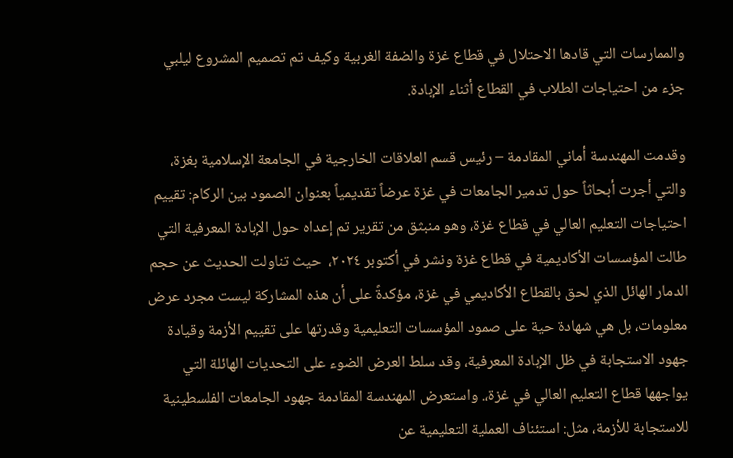والممارسات التي قادها الاحتلال في قطاع غزة والضفة الغربية وكيف تم تصميم المشروع ليلبي جزء من احتياجات الطلاب في القطاع أثناء الإبادة.

وقدمت المهندسة أماني المقادمة – رئيس قسم العلاقات الخارجية في الجامعة الإسلامية بغزة، والتي أجرت أبحاثاً حول تدمير الجامعات في غزة عرضاً تقديمياً بعنوان الصمود بين الركام: تقييم احتياجات التعليم العالي في قطاع غزة، وهو منبثق من تقرير تم إعداه حول الإبادة المعرفية التي طالت المؤسسات الأكاديمية في قطاع غزة ونشر في أكتوبر ٢٠٢٤،  حيث تناولت الحديث عن حجم الدمار الهائل الذي لحق بالقطاع الأكاديمي في غزة، مؤكدةً على أن هذه المشاركة ليست مجرد عرض معلومات، بل هي شهادة حية على صمود المؤسسات التعليمية وقدرتها على تقييم الأزمة وقيادة جهود الاستجابة في ظل الإبادة المعرفية، وقد سلط العرض الضوء على التحديات الهائلة التي يواجهها قطاع التعليم العالي في غزة،. واستعرض المهندسة المقادمة جهود الجامعات الفلسطينية للاستجابة للأزمة، مثل: استئناف العملية التعليمية عن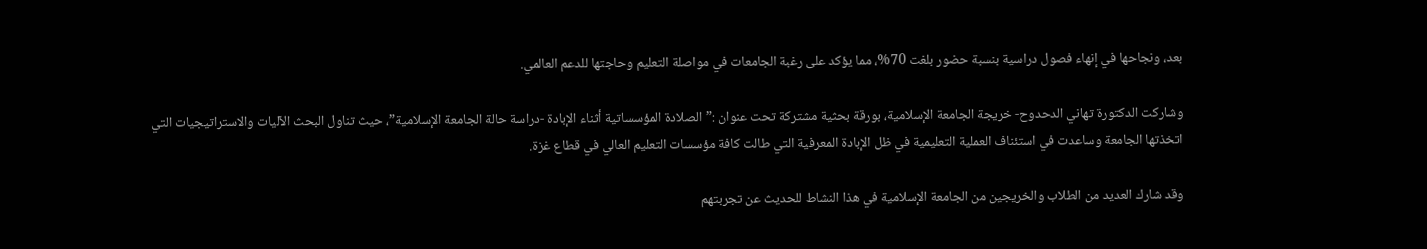بعد، ونجاحها في إنهاء فصول دراسية بنسبة حضور بلغت 70%، مما يؤكد على رغبة الجامعات في مواصلة التعليم وحاجتها للدعم العالمي.

وشاركت الدكتورة تهاني الدحدوح- خريجة الجامعة الإسلامية، بورقة بحثية مشتركة تحت عنوان :”الصلادة المؤسساتية أثناء الإبادة -دراسة حالة الجامعة الإسلامية”، حيث تناول البحث الآليات والاستراتيجيات التي اتخذتها الجامعة وساعدت في استئناف العملية التعليمية في ظل الإبادة المعرفية التي طالت كافة مؤسسات التعليم العالي في قطاع غزة.

وقد شارك العديد من الطلاب والخريجين من الجامعة الإسلامية في هذا النشاط للحديث عن تجربتهم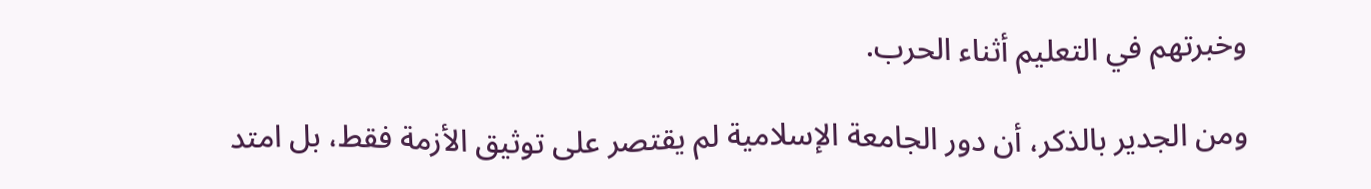وخبرتهم في التعليم أثناء الحرب.

ومن الجدير بالذكر، أن دور الجامعة الإسلامية لم يقتصر على توثيق الأزمة فقط، بل امتد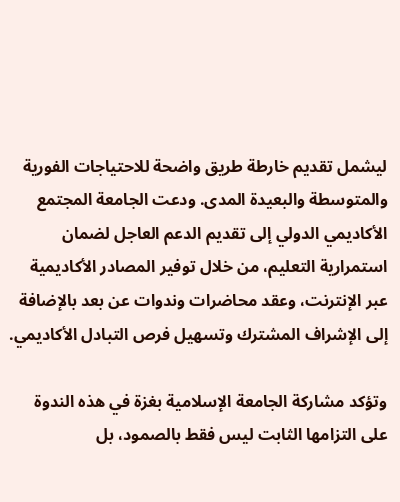ليشمل تقديم خارطة طريق واضحة للاحتياجات الفورية والمتوسطة والبعيدة المدى. ودعت الجامعة المجتمع الأكاديمي الدولي إلى تقديم الدعم العاجل لضمان استمرارية التعليم، من خلال توفير المصادر الأكاديمية عبر الإنترنت، وعقد محاضرات وندوات عن بعد بالإضافة إلى الإشراف المشترك وتسهيل فرص التبادل الأكاديمي.

وتؤكد مشاركة الجامعة الإسلامية بغزة في هذه الندوة على التزامها الثابت ليس فقط بالصمود، بل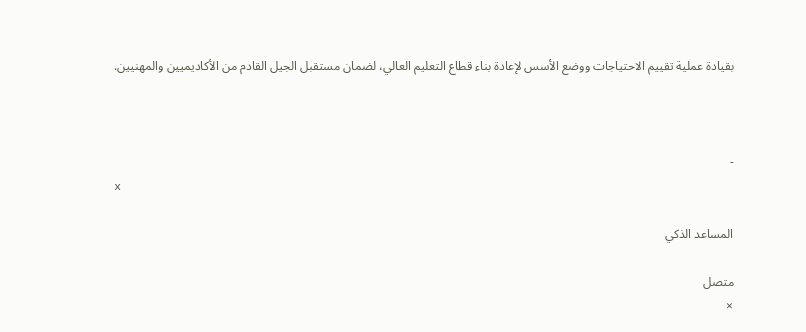بقيادة عملية تقييم الاحتياجات ووضع الأسس لإعادة بناء قطاع التعليم العالي، لضمان مستقبل الجيل القادم من الأكاديميين والمهنيين.



-
x

المساعد الذكي

متصل
×